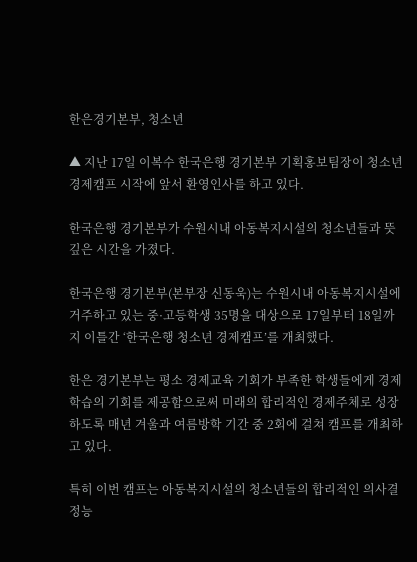한은경기본부, 청소년

▲ 지난 17일 이복수 한국은행 경기본부 기획홍보팀장이 청소년 경제캠프 시작에 앞서 환영인사를 하고 있다.

한국은행 경기본부가 수원시내 아동복지시설의 청소년들과 뜻 깊은 시간을 가졌다.

한국은행 경기본부(본부장 신동욱)는 수원시내 아동복지시설에 거주하고 있는 중·고등학생 35명을 대상으로 17일부터 18일까지 이틀간 ‘한국은행 청소년 경제캠프’를 개최했다.

한은 경기본부는 평소 경제교육 기회가 부족한 학생들에게 경제학습의 기회를 제공함으로써 미래의 합리적인 경제주체로 성장하도록 매년 겨울과 여름방학 기간 중 2회에 걸쳐 캠프를 개최하고 있다.

특히 이번 캠프는 아동복지시설의 청소년들의 합리적인 의사결정능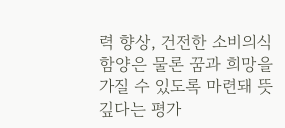력 향상, 건전한 소비의식 함양은 물론 꿈과 희망을 가질 수 있도록 마련돼 뜻 깊다는 평가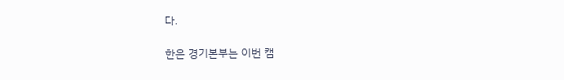다.

한은 경기본부는 이번 캠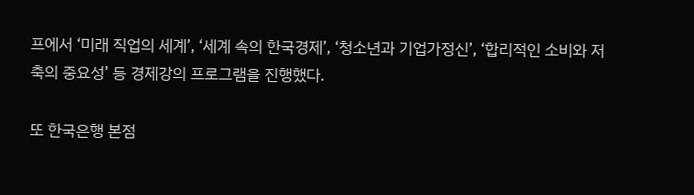프에서 ‘미래 직업의 세계’, ‘세계 속의 한국경제’, ‘청소년과 기업가정신’, ‘합리적인 소비와 저축의 중요성’ 등 경제강의 프로그램을 진행했다.

또 한국은행 본점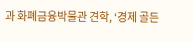과 화폐금융박물관 견학, ‘경제 골든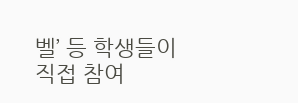벨’ 등 학생들이 직접 참여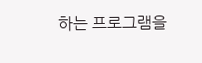하는 프로그램을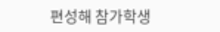편성해 참가학생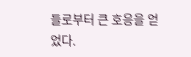들로부터 큰 호응을 얻었다.